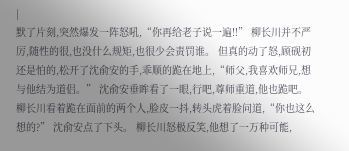|
默了片刻,突然爆发一阵怒吼,“你再给老子说一遍!!” 柳长川并不严厉,随性的很,也没什么规矩,也很少会责罚谁。 但真的动了怒,顾砚初还是怕的,松开了沈俞安的手,乖顺的跪在地上,“师父,我喜欢师兄,想与他结为道侣。” 沈俞安垂眸看了一眼,行吧,尊师重道,他也跪吧。 柳长川看着跪在面前的两个人,脸皮一抖,转头虎着脸问道,“你也这么想的?” 沈俞安点了下头。 柳长川怒极反笑,他想了一万种可能,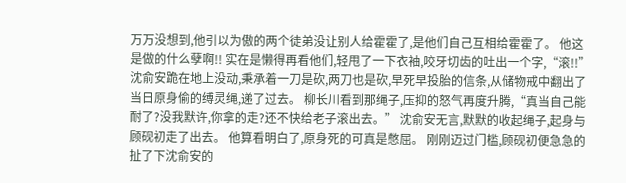万万没想到,他引以为傲的两个徒弟没让别人给霍霍了,是他们自己互相给霍霍了。 他这是做的什么孽啊!! 实在是懒得再看他们,轻甩了一下衣袖,咬牙切齿的吐出一个字,“滚!!” 沈俞安跪在地上没动,秉承着一刀是砍,两刀也是砍,早死早投胎的信条,从储物戒中翻出了当日原身偷的缚灵绳,递了过去。 柳长川看到那绳子,压抑的怒气再度升腾,“真当自己能耐了?没我默许,你拿的走?还不快给老子滚出去。” 沈俞安无言,默默的收起绳子,起身与顾砚初走了出去。 他算看明白了,原身死的可真是憋屈。 刚刚迈过门槛,顾砚初便急急的扯了下沈俞安的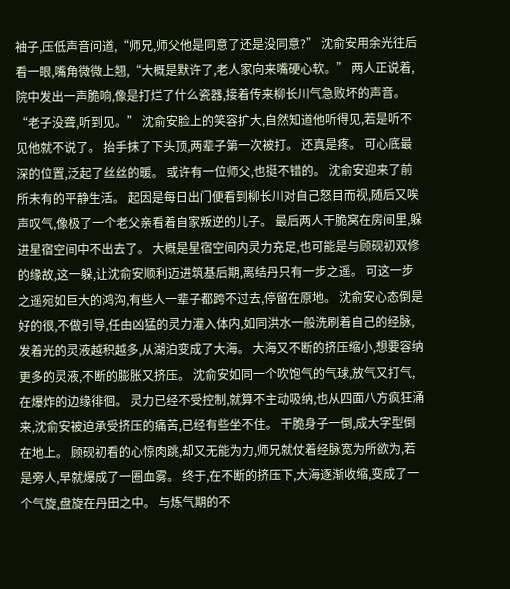袖子,压低声音问道,“师兄,师父他是同意了还是没同意?” 沈俞安用余光往后看一眼,嘴角微微上翘,“大概是默许了,老人家向来嘴硬心软。” 两人正说着,院中发出一声脆响,像是打烂了什么瓷器,接着传来柳长川气急败坏的声音。 “老子没聋,听到见。” 沈俞安脸上的笑容扩大,自然知道他听得见,若是听不见他就不说了。 抬手抹了下头顶,两辈子第一次被打。 还真是疼。 可心底最深的位置,泛起了丝丝的暖。 或许有一位师父,也挺不错的。 沈俞安迎来了前所未有的平静生活。 起因是每日出门便看到柳长川对自己怒目而视,随后又唉声叹气,像极了一个老父亲看着自家叛逆的儿子。 最后两人干脆窝在房间里,躲进星宿空间中不出去了。 大概是星宿空间内灵力充足,也可能是与顾砚初双修的缘故,这一躲,让沈俞安顺利迈进筑基后期,离结丹只有一步之遥。 可这一步之遥宛如巨大的鸿沟,有些人一辈子都跨不过去,停留在原地。 沈俞安心态倒是好的很,不做引导,任由凶猛的灵力灌入体内,如同洪水一般洗刷着自己的经脉,发着光的灵液越积越多,从湖泊变成了大海。 大海又不断的挤压缩小,想要容纳更多的灵液,不断的膨胀又挤压。 沈俞安如同一个吹饱气的气球,放气又打气,在爆炸的边缘徘徊。 灵力已经不受控制,就算不主动吸纳,也从四面八方疯狂涌来,沈俞安被迫承受挤压的痛苦,已经有些坐不住。 干脆身子一倒,成大字型倒在地上。 顾砚初看的心惊肉跳,却又无能为力,师兄就仗着经脉宽为所欲为,若是旁人,早就爆成了一圈血雾。 终于,在不断的挤压下,大海逐渐收缩,变成了一个气旋,盘旋在丹田之中。 与炼气期的不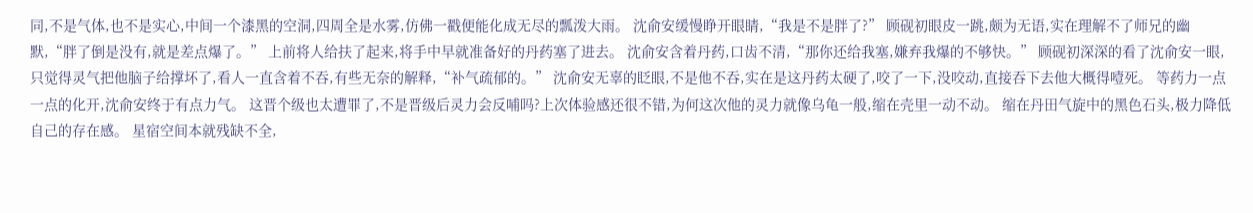同,不是气体,也不是实心,中间一个漆黑的空洞,四周全是水雾,仿佛一戳便能化成无尽的瓢泼大雨。 沈俞安缓慢睁开眼睛,“我是不是胖了?” 顾砚初眼皮一跳,颇为无语,实在理解不了师兄的幽默,“胖了倒是没有,就是差点爆了。” 上前将人给扶了起来,将手中早就准备好的丹药塞了进去。 沈俞安含着丹药,口齿不清,“那你还给我塞,嫌弃我爆的不够快。” 顾砚初深深的看了沈俞安一眼,只觉得灵气把他脑子给撑坏了,看人一直含着不吞,有些无奈的解释,“补气疏郁的。” 沈俞安无辜的眨眼,不是他不吞,实在是这丹药太硬了,咬了一下,没咬动,直接吞下去他大概得噎死。 等药力一点一点的化开,沈俞安终于有点力气。 这晋个级也太遭罪了,不是晋级后灵力会反哺吗?上次体验感还很不错,为何这次他的灵力就像乌龟一般,缩在壳里一动不动。 缩在丹田气旋中的黑色石头,极力降低自己的存在感。 星宿空间本就残缺不全,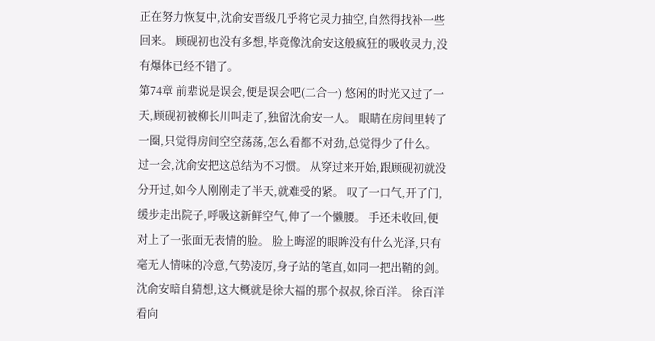正在努力恢复中,沈俞安晋级几乎将它灵力抽空,自然得找补一些回来。 顾砚初也没有多想,毕竟像沈俞安这般疯狂的吸收灵力,没有爆体已经不错了。
第74章 前辈说是误会,便是误会吧(二合一) 悠闲的时光又过了一天,顾砚初被柳长川叫走了,独留沈俞安一人。 眼睛在房间里转了一圈,只觉得房间空空荡荡,怎么看都不对劲,总觉得少了什么。 过一会,沈俞安把这总结为不习惯。 从穿过来开始,跟顾砚初就没分开过,如今人刚刚走了半天,就难受的紧。 叹了一口气,开了门,缓步走出院子,呼吸这新鲜空气,伸了一个懒腰。 手还未收回,便对上了一张面无表情的脸。 脸上晦涩的眼眸没有什么光泽,只有毫无人情味的冷意,气势凌厉,身子站的笔直,如同一把出鞘的剑。 沈俞安暗自猜想,这大概就是徐大福的那个叔叔,徐百洋。 徐百洋看向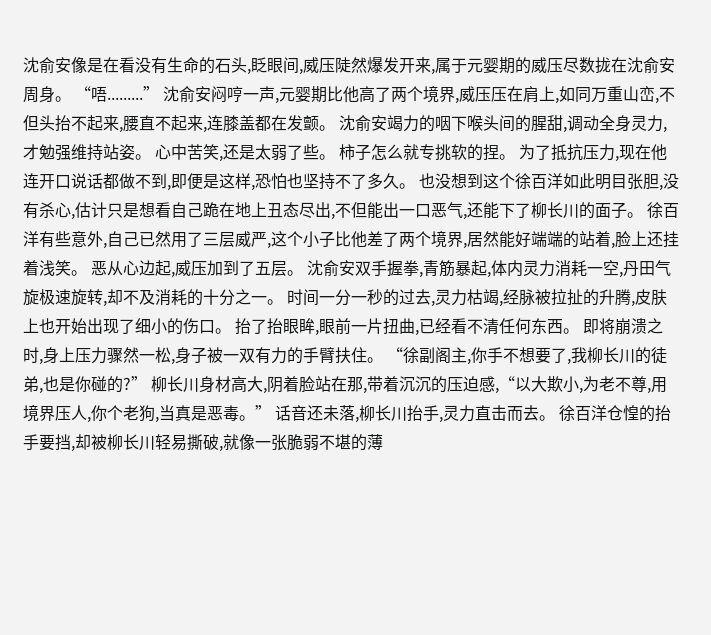沈俞安像是在看没有生命的石头,眨眼间,威压陡然爆发开来,属于元婴期的威压尽数拢在沈俞安周身。 “唔.........” 沈俞安闷哼一声,元婴期比他高了两个境界,威压压在肩上,如同万重山峦,不但头抬不起来,腰直不起来,连膝盖都在发颤。 沈俞安竭力的咽下喉头间的腥甜,调动全身灵力,才勉强维持站姿。 心中苦笑,还是太弱了些。 柿子怎么就专挑软的捏。 为了抵抗压力,现在他连开口说话都做不到,即便是这样,恐怕也坚持不了多久。 也没想到这个徐百洋如此明目张胆,没有杀心,估计只是想看自己跪在地上丑态尽出,不但能出一口恶气,还能下了柳长川的面子。 徐百洋有些意外,自己已然用了三层威严,这个小子比他差了两个境界,居然能好端端的站着,脸上还挂着浅笑。 恶从心边起,威压加到了五层。 沈俞安双手握拳,青筋暴起,体内灵力消耗一空,丹田气旋极速旋转,却不及消耗的十分之一。 时间一分一秒的过去,灵力枯竭,经脉被拉扯的升腾,皮肤上也开始出现了细小的伤口。 抬了抬眼眸,眼前一片扭曲,已经看不清任何东西。 即将崩溃之时,身上压力骤然一松,身子被一双有力的手臂扶住。 “徐副阁主,你手不想要了,我柳长川的徒弟,也是你碰的?” 柳长川身材高大,阴着脸站在那,带着沉沉的压迫感,“以大欺小,为老不尊,用境界压人,你个老狗,当真是恶毒。” 话音还未落,柳长川抬手,灵力直击而去。 徐百洋仓惶的抬手要挡,却被柳长川轻易撕破,就像一张脆弱不堪的薄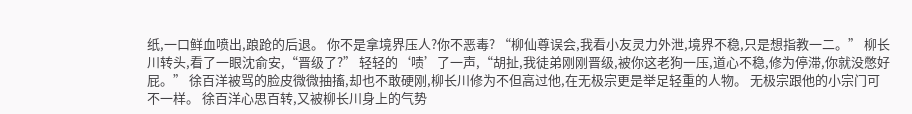纸,一口鲜血喷出,踉跄的后退。 你不是拿境界压人?你不恶毒? “柳仙尊误会,我看小友灵力外泄,境界不稳,只是想指教一二。” 柳长川转头,看了一眼沈俞安,“晋级了?” 轻轻的‘啧’了一声,“胡扯,我徒弟刚刚晋级,被你这老狗一压,道心不稳,修为停滞,你就没憋好屁。” 徐百洋被骂的脸皮微微抽搐,却也不敢硬刚,柳长川修为不但高过他,在无极宗更是举足轻重的人物。 无极宗跟他的小宗门可不一样。 徐百洋心思百转,又被柳长川身上的气势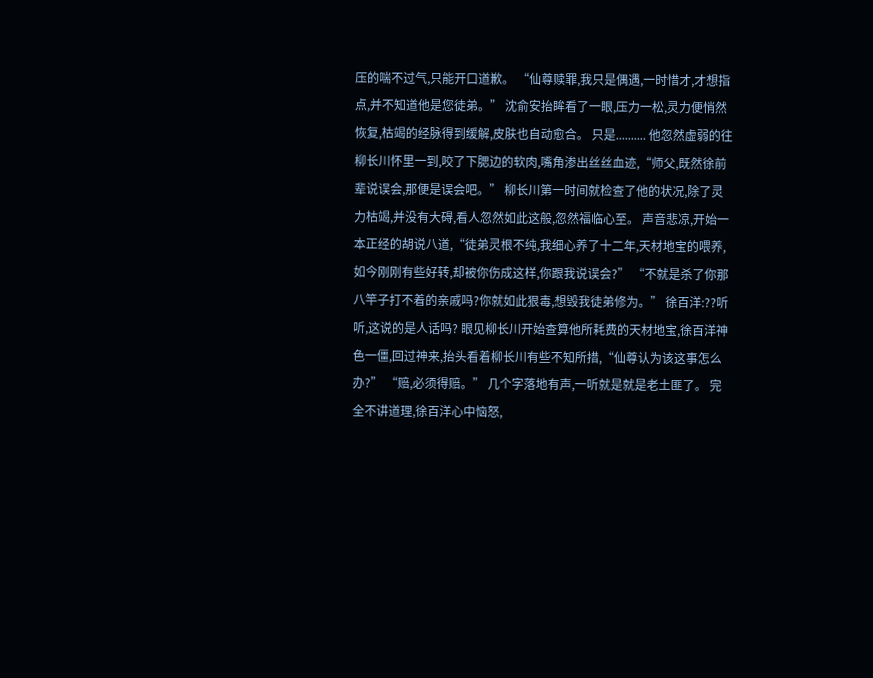压的喘不过气,只能开口道歉。 “仙尊赎罪,我只是偶遇,一时惜才,才想指点,并不知道他是您徒弟。” 沈俞安抬眸看了一眼,压力一松,灵力便悄然恢复,枯竭的经脉得到缓解,皮肤也自动愈合。 只是.......... 他忽然虚弱的往柳长川怀里一到,咬了下腮边的软肉,嘴角渗出丝丝血迹,“师父,既然徐前辈说误会,那便是误会吧。” 柳长川第一时间就检查了他的状况,除了灵力枯竭,并没有大碍,看人忽然如此这般,忽然福临心至。 声音悲凉,开始一本正经的胡说八道,“徒弟灵根不纯,我细心养了十二年,天材地宝的喂养,如今刚刚有些好转,却被你伤成这样,你跟我说误会?” “不就是杀了你那八竿子打不着的亲戚吗?你就如此狠毒,想毁我徒弟修为。” 徐百洋:??听听,这说的是人话吗? 眼见柳长川开始查算他所耗费的天材地宝,徐百洋神色一僵,回过神来,抬头看着柳长川有些不知所措,“仙尊认为该这事怎么办?” “赔,必须得赔。” 几个字落地有声,一听就是就是老土匪了。 完全不讲道理,徐百洋心中恼怒,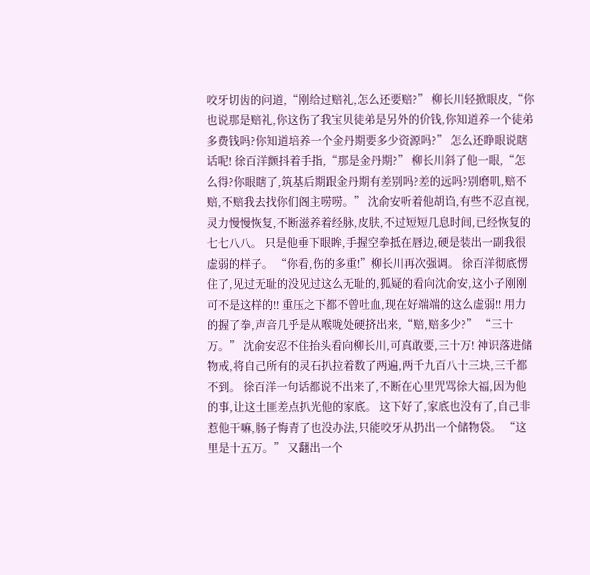咬牙切齿的问道,“刚给过赔礼,怎么还要赔?” 柳长川轻掀眼皮,“你也说那是赔礼,你这伤了我宝贝徒弟是另外的价钱,你知道养一个徒弟多费钱吗?你知道培养一个金丹期要多少资源吗?” 怎么还睁眼说瞎话呢! 徐百洋颤抖着手指,“那是金丹期?” 柳长川斜了他一眼,“怎么得?你眼瞎了,筑基后期跟金丹期有差别吗?差的远吗?别磨叽,赔不赔,不赔我去找你们阁主唠唠。” 沈俞安听着他胡诌,有些不忍直视,灵力慢慢恢复,不断滋养着经脉,皮肤,不过短短几息时间,已经恢复的七七八八。 只是他垂下眼眸,手握空拳抵在唇边,硬是装出一副我很虚弱的样子。 “你看,伤的多重!”柳长川再次强调。 徐百洋彻底愣住了,见过无耻的没见过这么无耻的,狐疑的看向沈俞安,这小子刚刚可不是这样的!! 重压之下都不曾吐血,现在好端端的这么虚弱!! 用力的握了拳,声音几乎是从喉咙处硬挤出来,“赔,赔多少?” “三十万。” 沈俞安忍不住抬头看向柳长川,可真敢要,三十万! 神识落进储物戒,将自己所有的灵石扒拉着数了两遍,两千九百八十三块,三千都不到。 徐百洋一句话都说不出来了,不断在心里咒骂徐大福,因为他的事,让这土匪差点扒光他的家底。 这下好了,家底也没有了,自己非惹他干嘛,肠子悔青了也没办法,只能咬牙从扔出一个储物袋。 “这里是十五万。” 又翻出一个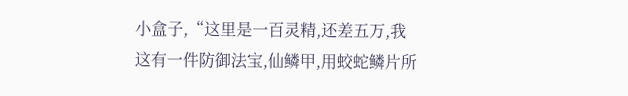小盒子,“这里是一百灵精,还差五万,我这有一件防御法宝,仙鳞甲,用蛟蛇鳞片所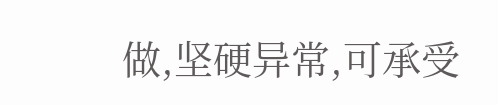做,坚硬异常,可承受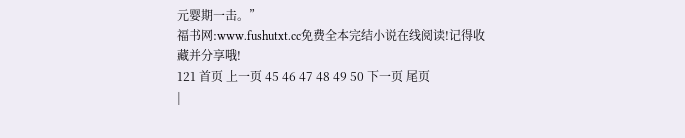元婴期一击。”
福书网:www.fushutxt.cc免费全本完结小说在线阅读!记得收藏并分享哦!
121 首页 上一页 45 46 47 48 49 50 下一页 尾页
|